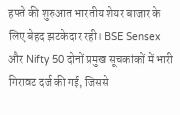हफ्ते की शुरुआत भारतीय शेयर बाजार के लिए बेहद झटकेदार रही। BSE Sensex और Nifty 50 दोनों प्रमुख सूचकांकों में भारी गिरावट दर्ज की गई, जिससे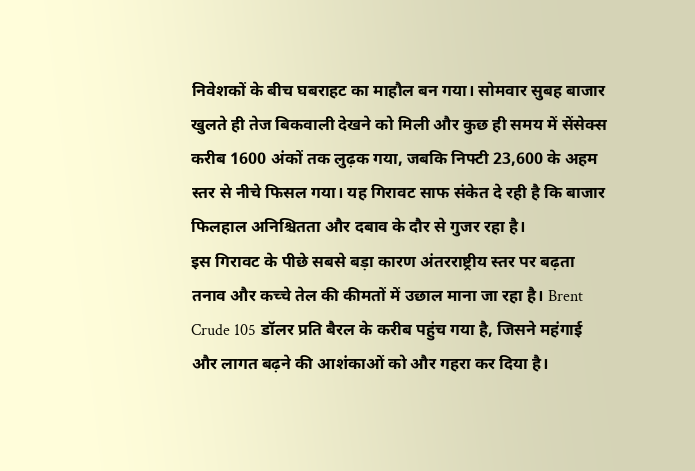निवेशकों के बीच घबराहट का माहौल बन गया। सोमवार सुबह बाजार खुलते ही तेज बिकवाली देखने को मिली और कुछ ही समय में सेंसेक्स करीब 1600 अंकों तक लुढ़क गया, जबकि निफ्टी 23,600 के अहम स्तर से नीचे फिसल गया। यह गिरावट साफ संकेत दे रही है कि बाजार फिलहाल अनिश्चितता और दबाव के दौर से गुजर रहा है।
इस गिरावट के पीछे सबसे बड़ा कारण अंतरराष्ट्रीय स्तर पर बढ़ता तनाव और कच्चे तेल की कीमतों में उछाल माना जा रहा है। Brent Crude 105 डॉलर प्रति बैरल के करीब पहुंच गया है, जिसने महंगाई और लागत बढ़ने की आशंकाओं को और गहरा कर दिया है।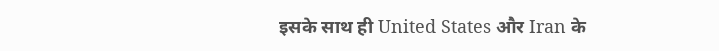इसके साथ ही United States और Iran के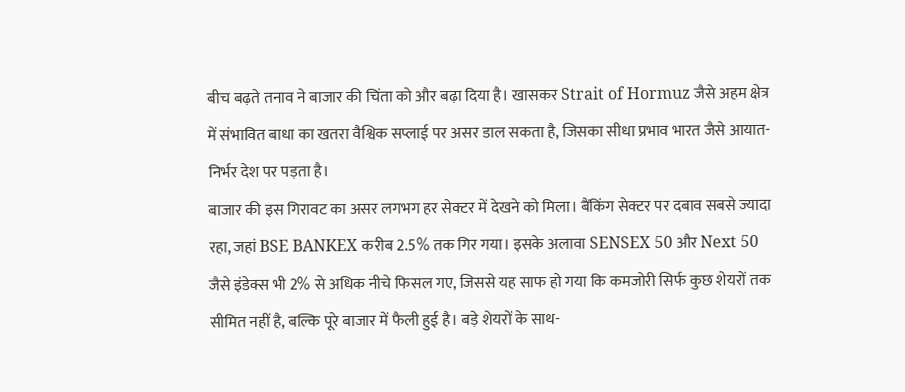बीच बढ़ते तनाव ने बाजार की चिंता को और बढ़ा दिया है। खासकर Strait of Hormuz जैसे अहम क्षेत्र में संभावित बाधा का खतरा वैश्विक सप्लाई पर असर डाल सकता है, जिसका सीधा प्रभाव भारत जैसे आयात-निर्भर देश पर पड़ता है।
बाजार की इस गिरावट का असर लगभग हर सेक्टर में देखने को मिला। बैंकिंग सेक्टर पर दबाव सबसे ज्यादा रहा, जहां BSE BANKEX करीब 2.5% तक गिर गया। इसके अलावा SENSEX 50 और Next 50 जैसे इंडेक्स भी 2% से अधिक नीचे फिसल गए, जिससे यह साफ हो गया कि कमजोरी सिर्फ कुछ शेयरों तक सीमित नहीं है, बल्कि पूरे बाजार में फैली हुई है। बड़े शेयरों के साथ-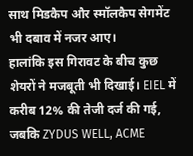साथ मिडकैप और स्मॉलकैप सेगमेंट भी दबाव में नजर आए।
हालांकि इस गिरावट के बीच कुछ शेयरों ने मजबूती भी दिखाई। EIEL में करीब 12% की तेजी दर्ज की गई, जबकि ZYDUS WELL, ACME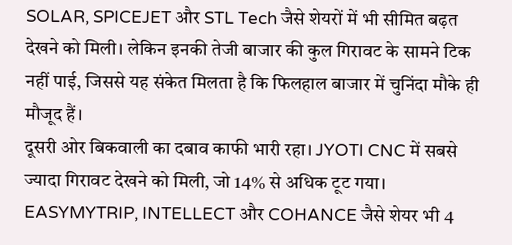SOLAR, SPICEJET और STL Tech जैसे शेयरों में भी सीमित बढ़त देखने को मिली। लेकिन इनकी तेजी बाजार की कुल गिरावट के सामने टिक नहीं पाई, जिससे यह संकेत मिलता है कि फिलहाल बाजार में चुनिंदा मौके ही मौजूद हैं।
दूसरी ओर बिकवाली का दबाव काफी भारी रहा। JYOTI CNC में सबसे ज्यादा गिरावट देखने को मिली, जो 14% से अधिक टूट गया। EASYMYTRIP, INTELLECT और COHANCE जैसे शेयर भी 4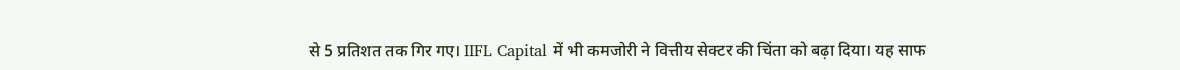से 5 प्रतिशत तक गिर गए। IIFL Capital में भी कमजोरी ने वित्तीय सेक्टर की चिंता को बढ़ा दिया। यह साफ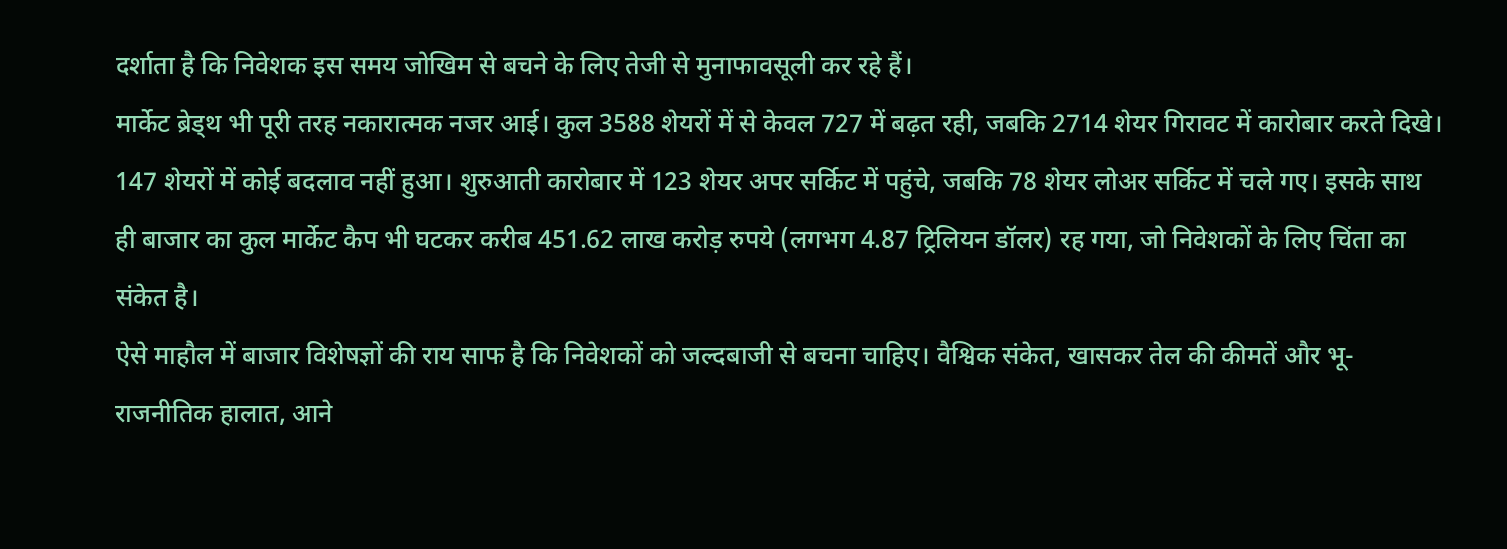दर्शाता है कि निवेशक इस समय जोखिम से बचने के लिए तेजी से मुनाफावसूली कर रहे हैं।
मार्केट ब्रेड्थ भी पूरी तरह नकारात्मक नजर आई। कुल 3588 शेयरों में से केवल 727 में बढ़त रही, जबकि 2714 शेयर गिरावट में कारोबार करते दिखे। 147 शेयरों में कोई बदलाव नहीं हुआ। शुरुआती कारोबार में 123 शेयर अपर सर्किट में पहुंचे, जबकि 78 शेयर लोअर सर्किट में चले गए। इसके साथ ही बाजार का कुल मार्केट कैप भी घटकर करीब 451.62 लाख करोड़ रुपये (लगभग 4.87 ट्रिलियन डॉलर) रह गया, जो निवेशकों के लिए चिंता का संकेत है।
ऐसे माहौल में बाजार विशेषज्ञों की राय साफ है कि निवेशकों को जल्दबाजी से बचना चाहिए। वैश्विक संकेत, खासकर तेल की कीमतें और भू-राजनीतिक हालात, आने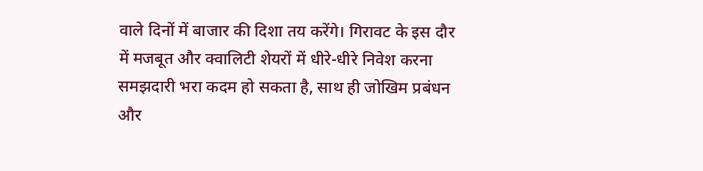वाले दिनों में बाजार की दिशा तय करेंगे। गिरावट के इस दौर में मजबूत और क्वालिटी शेयरों में धीरे-धीरे निवेश करना समझदारी भरा कदम हो सकता है, साथ ही जोखिम प्रबंधन और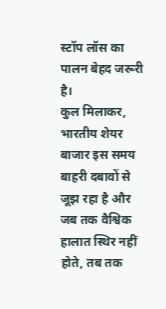स्टॉप लॉस का पालन बेहद जरूरी है।
कुल मिलाकर, भारतीय शेयर बाजार इस समय बाहरी दबावों से जूझ रहा है और जब तक वैश्विक हालात स्थिर नहीं होते, तब तक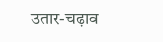उतार-चढ़ाव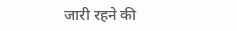जारी रहने की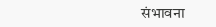संभावना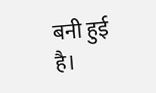बनी हुई है।